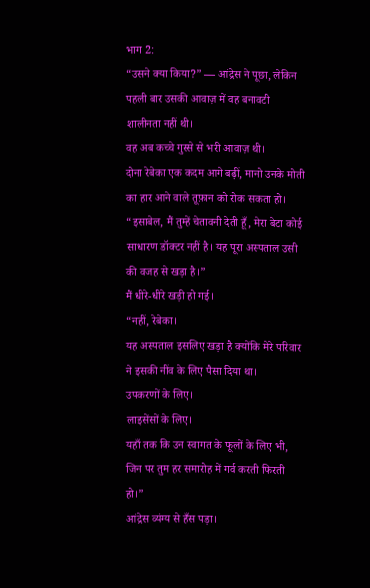भाग 2:
“उसने क्या किया?” — आंद्रेस ने पूछा, लेकिन पहली बार उसकी आवाज़ में वह बनावटी शालीनता नहीं थी।
वह अब कच्चे गुस्से से भरी आवाज़ थी।
दोना रेबेका एक कदम आगे बढ़ीं, मानो उनके मोती का हार आने वाले तूफ़ान को रोक सकता हो।
“इसाबेल, मैं तुम्हें चेतावनी देती हूँ, मेरा बेटा कोई साधारण डॉक्टर नहीं है। यह पूरा अस्पताल उसी की वजह से खड़ा है।”
मैं धीरे-धीरे खड़ी हो गई।
“नहीं, रेबेका।
यह अस्पताल इसलिए खड़ा है क्योंकि मेरे परिवार ने इसकी नींव के लिए पैसा दिया था।
उपकरणों के लिए।
लाइसेंसों के लिए।
यहाँ तक कि उन स्वागत के फूलों के लिए भी, जिन पर तुम हर समारोह में गर्व करती फिरती हो।”
आंद्रेस व्यंग्य से हँस पड़ा।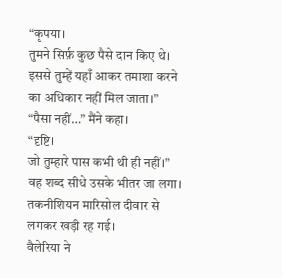“कृपया।
तुमने सिर्फ़ कुछ पैसे दान किए थे।
इससे तुम्हें यहाँ आकर तमाशा करने का अधिकार नहीं मिल जाता।”
“पैसा नहीं…” मैंने कहा।
“दृष्टि।
जो तुम्हारे पास कभी थी ही नहीं।”
वह शब्द सीधे उसके भीतर जा लगा।
तकनीशियन मारिसोल दीवार से लगकर खड़ी रह गई।
वैलेरिया ने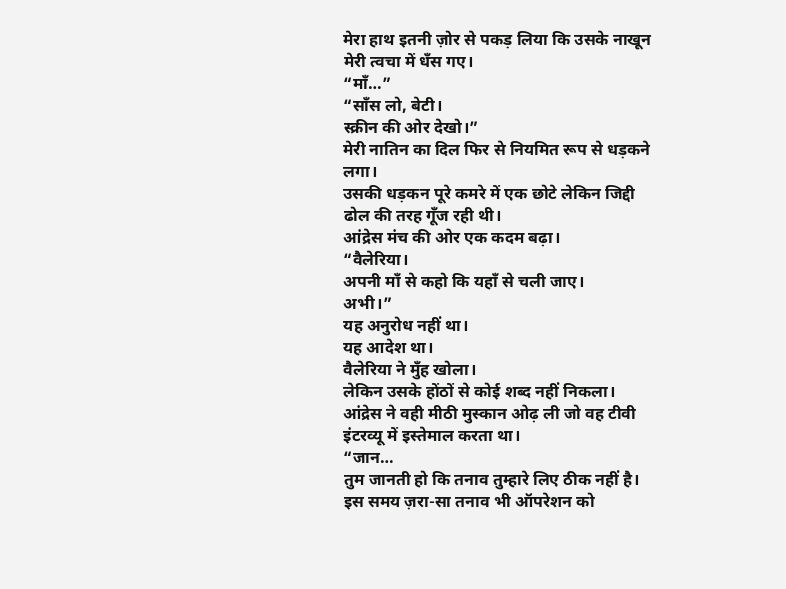मेरा हाथ इतनी ज़ोर से पकड़ लिया कि उसके नाखून मेरी त्वचा में धँस गए।
“माँ…”
“साँस लो, बेटी।
स्क्रीन की ओर देखो।”
मेरी नातिन का दिल फिर से नियमित रूप से धड़कने लगा।
उसकी धड़कन पूरे कमरे में एक छोटे लेकिन जिद्दी ढोल की तरह गूँज रही थी।
आंद्रेस मंच की ओर एक कदम बढ़ा।
“वैलेरिया।
अपनी माँ से कहो कि यहाँ से चली जाए।
अभी।”
यह अनुरोध नहीं था।
यह आदेश था।
वैलेरिया ने मुँह खोला।
लेकिन उसके होंठों से कोई शब्द नहीं निकला।
आंद्रेस ने वही मीठी मुस्कान ओढ़ ली जो वह टीवी इंटरव्यू में इस्तेमाल करता था।
“जान…
तुम जानती हो कि तनाव तुम्हारे लिए ठीक नहीं है।
इस समय ज़रा-सा तनाव भी ऑपरेशन को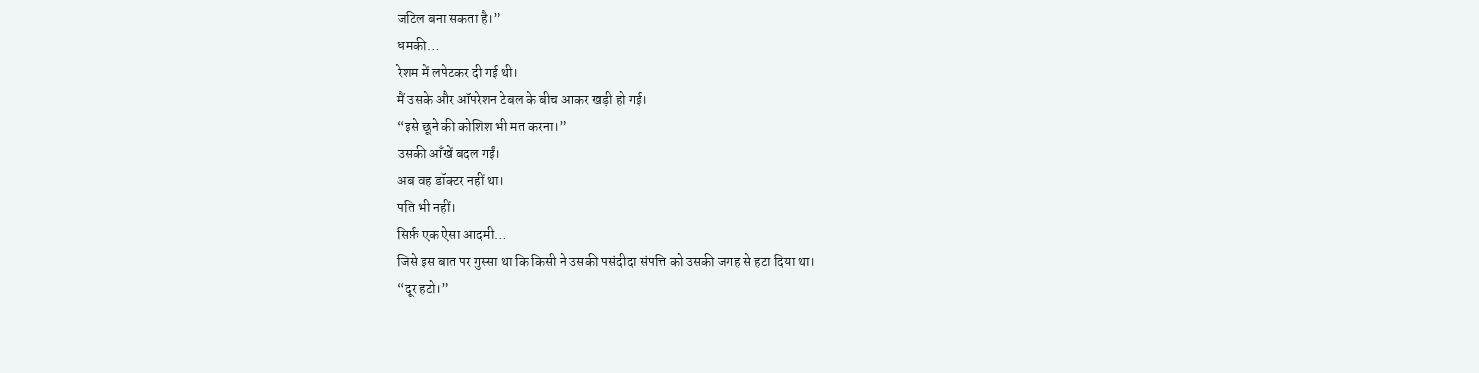जटिल बना सकता है।”
धमकी…
रेशम में लपेटकर दी गई थी।
मैं उसके और ऑपरेशन टेबल के बीच आकर खड़ी हो गई।
“इसे छूने की कोशिश भी मत करना।”
उसकी आँखें बदल गईं।
अब वह डॉक्टर नहीं था।
पति भी नहीं।
सिर्फ़ एक ऐसा आदमी…
जिसे इस बात पर गुस्सा था कि किसी ने उसकी पसंदीदा संपत्ति को उसकी जगह से हटा दिया था।
“दूर हटो।”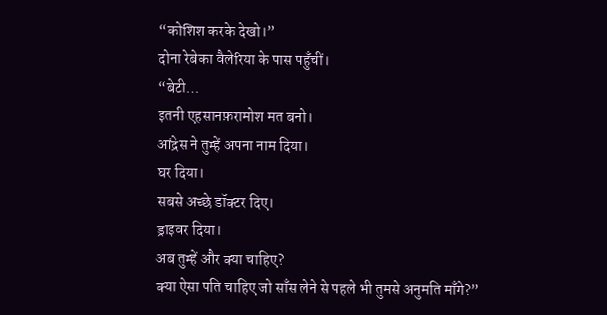“कोशिश करके देखो।”
दोना रेबेका वैलेरिया के पास पहुँचीं।
“बेटी…
इतनी एहसानफ़रामोश मत बनो।
आंद्रेस ने तुम्हें अपना नाम दिया।
घर दिया।
सबसे अच्छे डॉक्टर दिए।
ड्राइवर दिया।
अब तुम्हें और क्या चाहिए?
क्या ऐसा पति चाहिए जो साँस लेने से पहले भी तुमसे अनुमति माँगे?”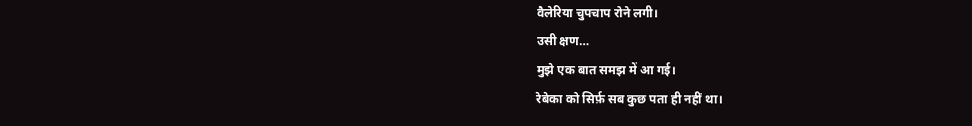वैलेरिया चुपचाप रोने लगी।
उसी क्षण…
मुझे एक बात समझ में आ गई।
रेबेका को सिर्फ़ सब कुछ पता ही नहीं था।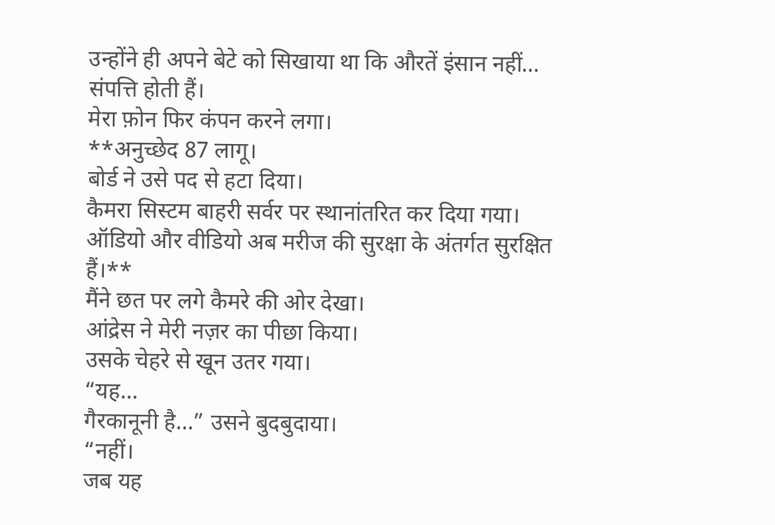उन्होंने ही अपने बेटे को सिखाया था कि औरतें इंसान नहीं…
संपत्ति होती हैं।
मेरा फ़ोन फिर कंपन करने लगा।
**अनुच्छेद 87 लागू।
बोर्ड ने उसे पद से हटा दिया।
कैमरा सिस्टम बाहरी सर्वर पर स्थानांतरित कर दिया गया।
ऑडियो और वीडियो अब मरीज की सुरक्षा के अंतर्गत सुरक्षित हैं।**
मैंने छत पर लगे कैमरे की ओर देखा।
आंद्रेस ने मेरी नज़र का पीछा किया।
उसके चेहरे से खून उतर गया।
“यह…
गैरकानूनी है…” उसने बुदबुदाया।
“नहीं।
जब यह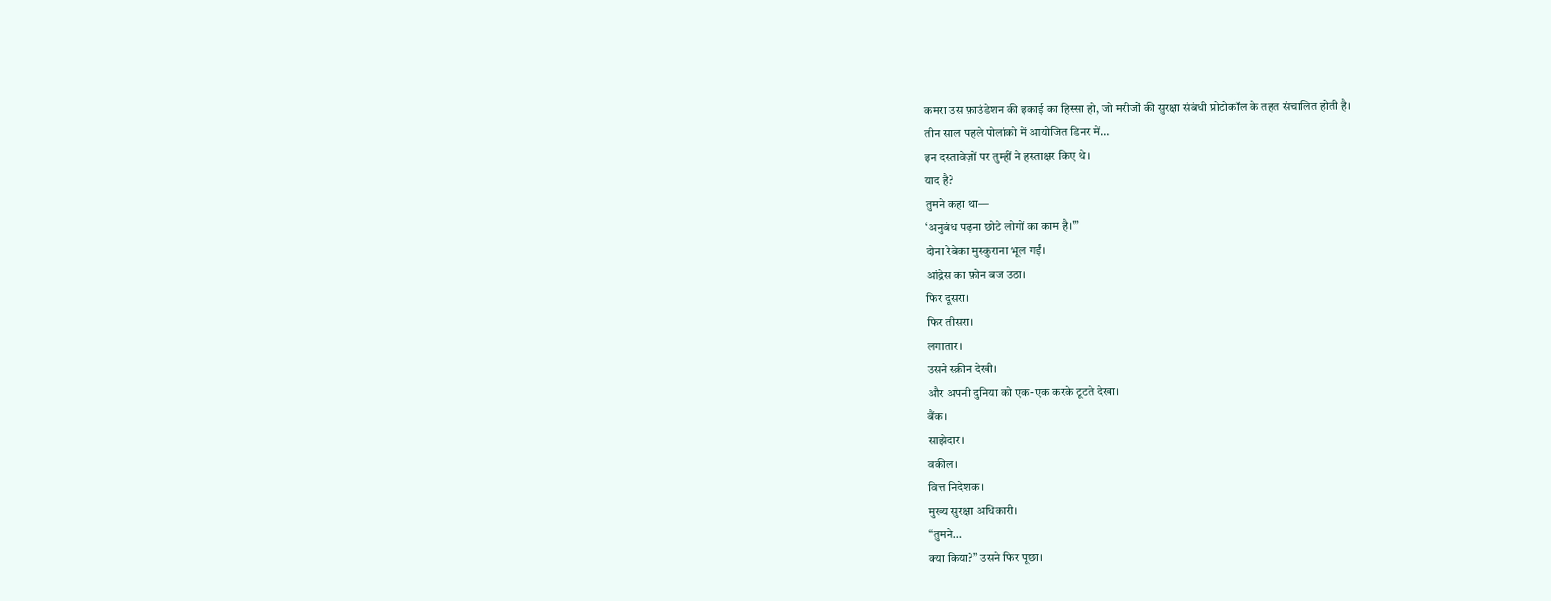कमरा उस फ़ाउंडेशन की इकाई का हिस्सा हो, जो मरीजों की सुरक्षा संबंधी प्रोटोकॉल के तहत संचालित होती है।
तीन साल पहले पोलांको में आयोजित डिनर में…
इन दस्तावेज़ों पर तुम्हीं ने हस्ताक्षर किए थे।
याद है?
तुमने कहा था—
‘अनुबंध पढ़ना छोटे लोगों का काम है।'”
दोना रेबेका मुस्कुराना भूल गईं।
आंद्रेस का फ़ोन बज उठा।
फिर दूसरा।
फिर तीसरा।
लगातार।
उसने स्क्रीन देखी।
और अपनी दुनिया को एक-एक करके टूटते देखा।
बैंक।
साझेदार।
वकील।
वित्त निदेशक।
मुख्य सुरक्षा अधिकारी।
“तुमने…
क्या किया?” उसने फिर पूछा।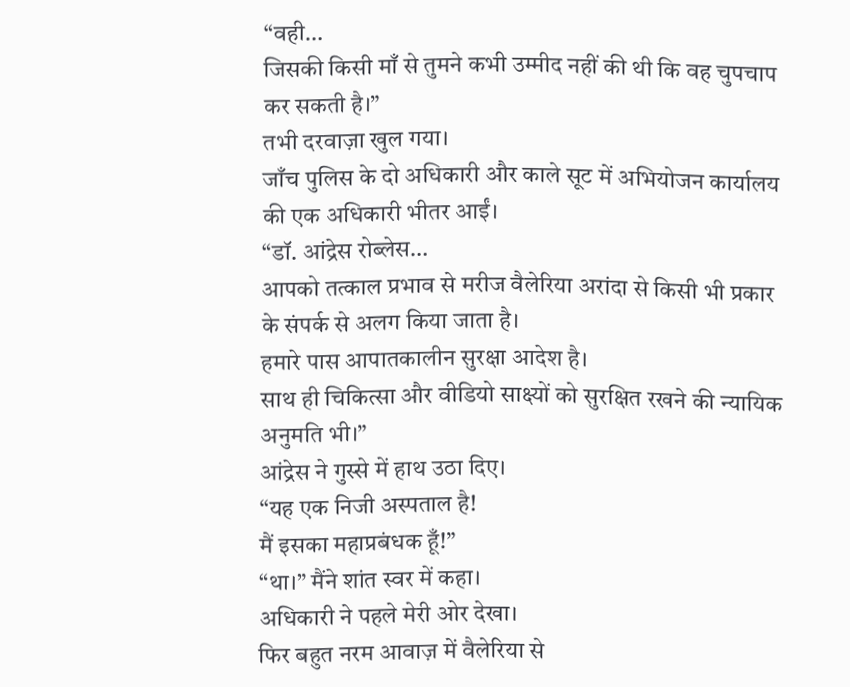“वही…
जिसकी किसी माँ से तुमने कभी उम्मीद नहीं की थी कि वह चुपचाप कर सकती है।”
तभी दरवाज़ा खुल गया।
जाँच पुलिस के दो अधिकारी और काले सूट में अभियोजन कार्यालय की एक अधिकारी भीतर आईं।
“डॉ. आंद्रेस रोब्लेस…
आपको तत्काल प्रभाव से मरीज वैलेरिया अरांदा से किसी भी प्रकार के संपर्क से अलग किया जाता है।
हमारे पास आपातकालीन सुरक्षा आदेश है।
साथ ही चिकित्सा और वीडियो साक्ष्यों को सुरक्षित रखने की न्यायिक अनुमति भी।”
आंद्रेस ने गुस्से में हाथ उठा दिए।
“यह एक निजी अस्पताल है!
मैं इसका महाप्रबंधक हूँ!”
“था।” मैंने शांत स्वर में कहा।
अधिकारी ने पहले मेरी ओर देखा।
फिर बहुत नरम आवाज़ में वैलेरिया से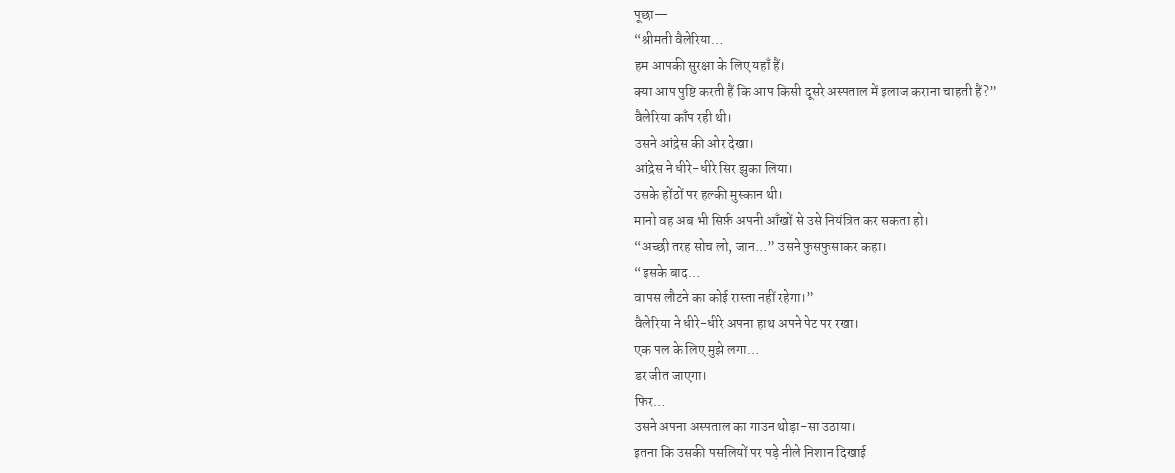पूछा—
“श्रीमती वैलेरिया…
हम आपकी सुरक्षा के लिए यहाँ हैं।
क्या आप पुष्टि करती हैं कि आप किसी दूसरे अस्पताल में इलाज कराना चाहती हैं?”
वैलेरिया काँप रही थी।
उसने आंद्रेस की ओर देखा।
आंद्रेस ने धीरे-धीरे सिर झुका लिया।
उसके होंठों पर हल्की मुस्कान थी।
मानो वह अब भी सिर्फ़ अपनी आँखों से उसे नियंत्रित कर सकता हो।
“अच्छी तरह सोच लो, जान…” उसने फुसफुसाकर कहा।
“इसके बाद…
वापस लौटने का कोई रास्ता नहीं रहेगा।”
वैलेरिया ने धीरे-धीरे अपना हाथ अपने पेट पर रखा।
एक पल के लिए मुझे लगा…
डर जीत जाएगा।
फिर…
उसने अपना अस्पताल का गाउन थोड़ा-सा उठाया।
इतना कि उसकी पसलियों पर पड़े नीले निशान दिखाई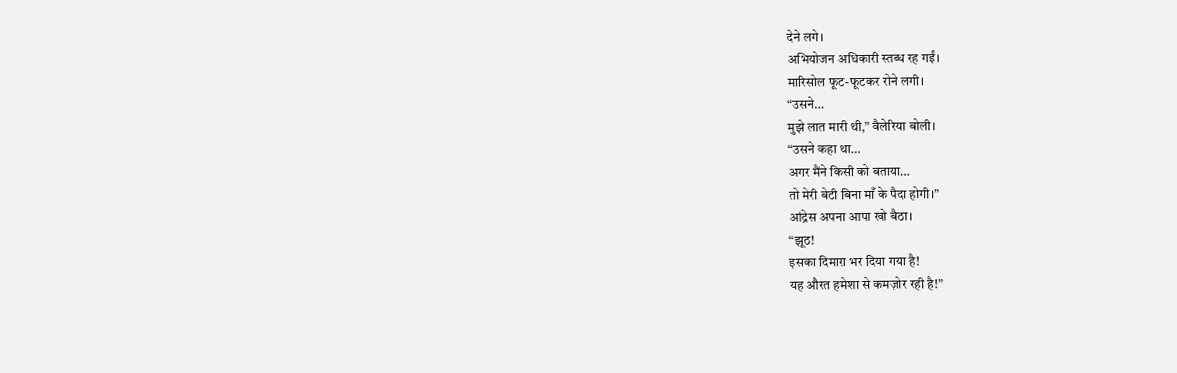देने लगे।
अभियोजन अधिकारी स्तब्ध रह गईं।
मारिसोल फूट-फूटकर रोने लगी।
“उसने…
मुझे लात मारी थी,” वैलेरिया बोली।
“उसने कहा था…
अगर मैंने किसी को बताया…
तो मेरी बेटी बिना माँ के पैदा होगी।”
आंद्रेस अपना आपा खो बैठा।
“झूठ!
इसका दिमाग़ भर दिया गया है!
यह औरत हमेशा से कमज़ोर रही है!”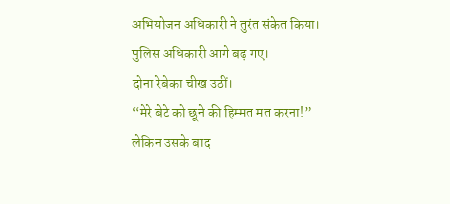अभियोजन अधिकारी ने तुरंत संकेत किया।
पुलिस अधिकारी आगे बढ़ गए।
दोना रेबेका चीख उठीं।
“मेरे बेटे को छूने की हिम्मत मत करना!”
लेकिन उसके बाद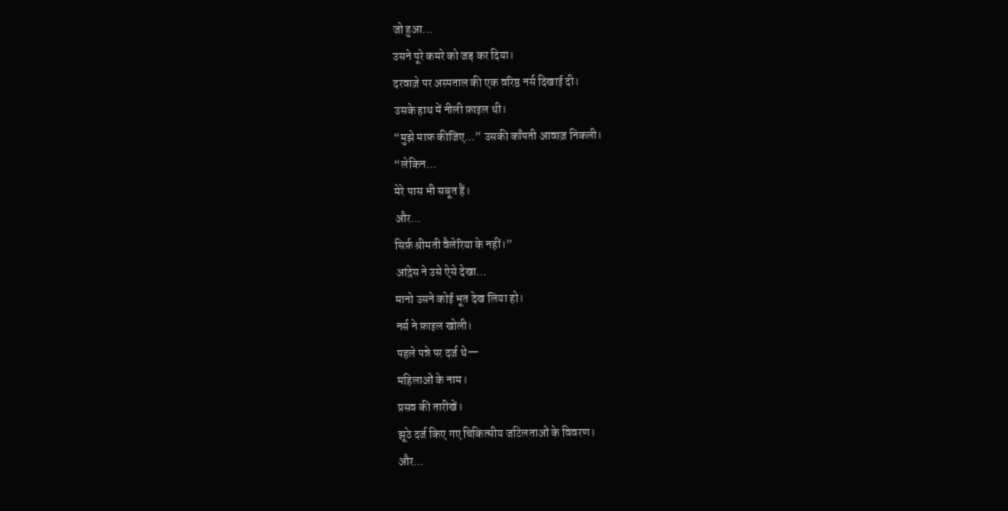जो हुआ…
उसने पूरे कमरे को जड़ कर दिया।
दरवाज़े पर अस्पताल की एक वरिष्ठ नर्स दिखाई दी।
उसके हाथ में नीली फ़ाइल थी।
“मुझे माफ़ कीजिए…” उसकी काँपती आवाज़ निकली।
“लेकिन…
मेरे पास भी सबूत हैं।
और…
सिर्फ़ श्रीमती वैलेरिया के नहीं।”
आंद्रेस ने उसे ऐसे देखा…
मानो उसने कोई भूत देख लिया हो।
नर्स ने फ़ाइल खोली।
पहले पन्ने पर दर्ज थे—
महिलाओं के नाम।
प्रसव की तारीखें।
झूठे दर्ज किए गए चिकित्सीय जटिलताओं के विवरण।
और…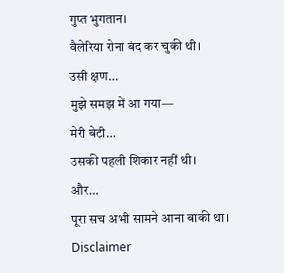गुप्त भुगतान।
वैलेरिया रोना बंद कर चुकी थी।
उसी क्षण…
मुझे समझ में आ गया—
मेरी बेटी…
उसकी पहली शिकार नहीं थी।
और…
पूरा सच अभी सामने आना बाकी था।
Disclaimer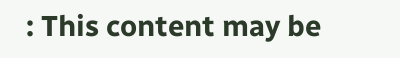: This content may be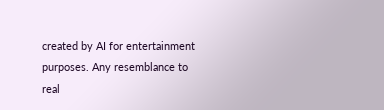created by AI for entertainment purposes. Any resemblance to real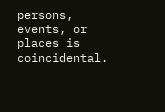persons, events, or places is coincidental.